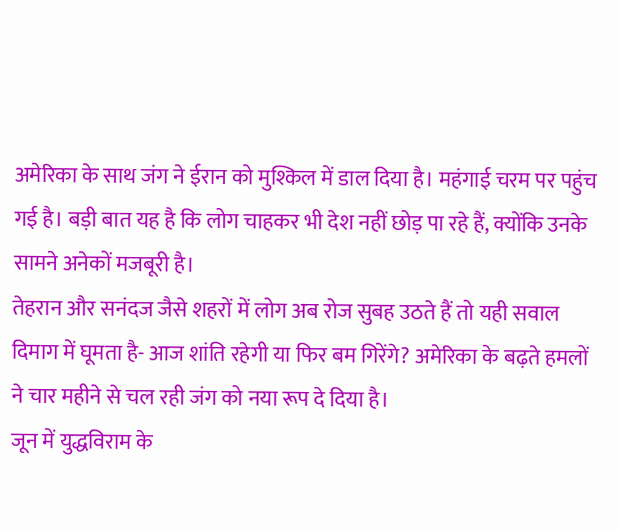अमेरिका के साथ जंग ने ईरान को मुश्किल में डाल दिया है। महंगाई चरम पर पहुंच गई है। बड़ी बात यह है कि लोग चाहकर भी देश नहीं छोड़ पा रहे हैं, क्योंकि उनके सामने अनेकों मजबूरी है।
तेहरान और सनंदज जैसे शहरों में लोग अब रोज सुबह उठते हैं तो यही सवाल दिमाग में घूमता है- आज शांति रहेगी या फिर बम गिरेंगे? अमेरिका के बढ़ते हमलों ने चार महीने से चल रही जंग को नया रूप दे दिया है।
जून में युद्धविराम के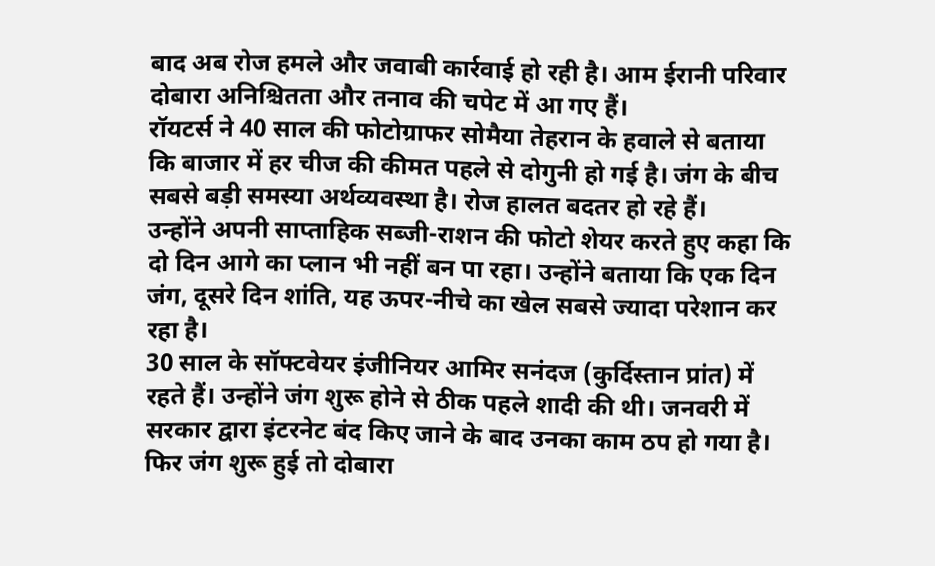बाद अब रोज हमले और जवाबी कार्रवाई हो रही है। आम ईरानी परिवार दोबारा अनिश्चितता और तनाव की चपेट में आ गए हैं।
रॉयटर्स ने 40 साल की फोटोग्राफर सोमैया तेहरान के हवाले से बताया कि बाजार में हर चीज की कीमत पहले से दोगुनी हो गई है। जंग के बीच सबसे बड़ी समस्या अर्थव्यवस्था है। रोज हालत बदतर हो रहे हैं।
उन्होंने अपनी साप्ताहिक सब्जी-राशन की फोटो शेयर करते हुए कहा कि दो दिन आगे का प्लान भी नहीं बन पा रहा। उन्होंने बताया कि एक दिन जंग, दूसरे दिन शांति, यह ऊपर-नीचे का खेल सबसे ज्यादा परेशान कर रहा है।
30 साल के सॉफ्टवेयर इंजीनियर आमिर सनंदज (कुर्दिस्तान प्रांत) में रहते हैं। उन्होंने जंग शुरू होने से ठीक पहले शादी की थी। जनवरी में सरकार द्वारा इंटरनेट बंद किए जाने के बाद उनका काम ठप हो गया है। फिर जंग शुरू हुई तो दोबारा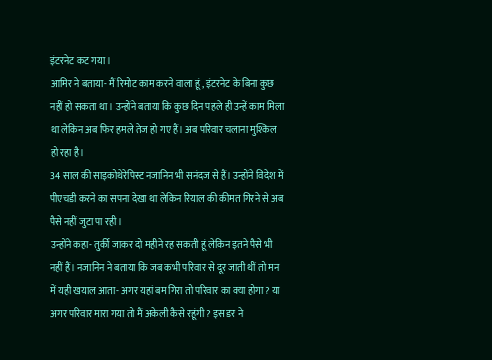इंटरनेट कट गया।
आमिर ने बताया- मैं रिमोट काम करने वाला हूं, इंटरनेट के बिना कुछ नहीं हो सकता था। उन्होंने बताया कि कुछ दिन पहले ही उन्हें काम मिला था लेकिन अब फिर हमले तेज हो गए हैं। अब परिवार चलाना मुश्किल हो रहा है।
34 साल की साइकोथेरेपिस्ट नजानिन भी सनंदज से हैं। उन्होंने विदेश में पीएचडी करने का सपना देखा था लेकिन रियाल की कीमत गिरने से अब पैसे नहीं जुटा पा रही।
उन्होंने कहा- तुर्की जाकर दो महीने रह सकती हूं लेकिन इतने पैसे भी नहीं हैं। नजानिन ने बताया कि जब कभी परिवार से दूर जाती थीं तो मन में यही खयाल आता- अगर यहां बम गिरा तो परिवार का क्या होगा? या अगर परिवार मारा गया तो मैं अकेली कैसे रहूंगी? इस डर ने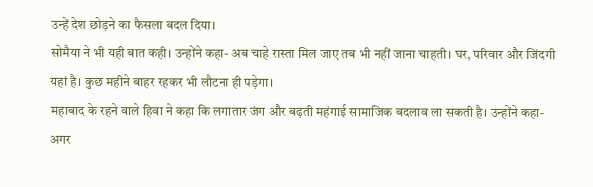उन्हें देश छोड़ने का फैसला बदल दिया।
सोमैया ने भी यही बात कही। उन्होंने कहा- अब चाहे रास्ता मिल जाए तब भी नहीं जाना चाहती। घर, परिवार और जिंदगी यहां है। कुछ महीने बाहर रहकर भी लौटना ही पड़ेगा।
महाबाद के रहने वाले हिवा ने कहा कि लगातार जंग और बढ़ती महंगाई सामाजिक बदलाव ला सकती है। उन्होंने कहा- अगर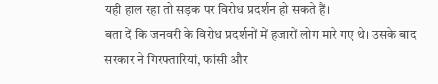यही हाल रहा तो सड़क पर विरोध प्रदर्शन हो सकते हैं।
बता दें कि जनवरी के विरोध प्रदर्शनों में हजारों लोग मारे गए थे। उसके बाद सरकार ने गिरफ्तारियां, फांसी और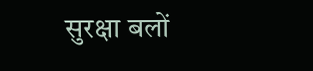सुरक्षा बलों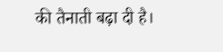की तैनाती बढ़ा दी है।